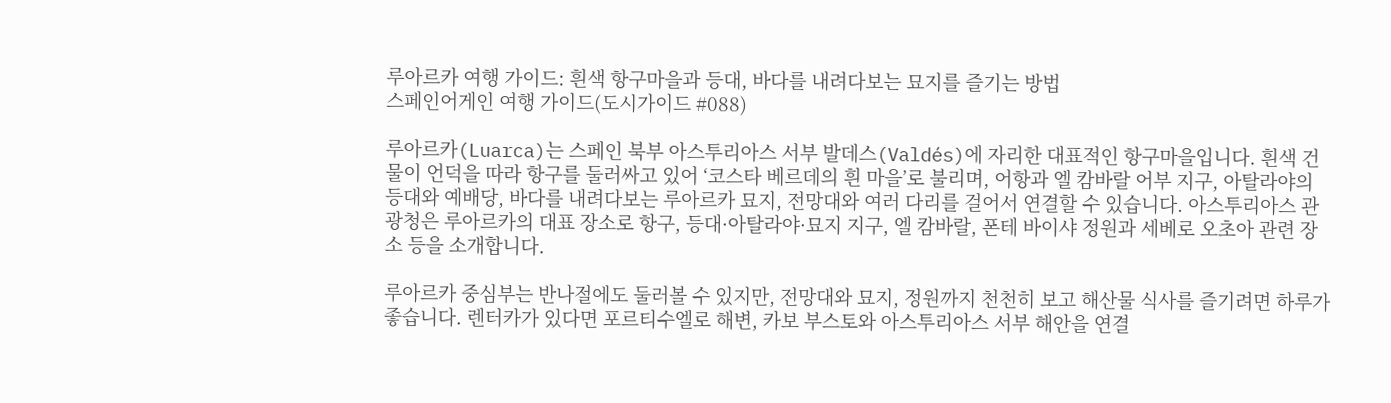루아르카 여행 가이드: 흰색 항구마을과 등대, 바다를 내려다보는 묘지를 즐기는 방법
스페인어게인 여행 가이드(도시가이드 #088)

루아르카(Luarca)는 스페인 북부 아스투리아스 서부 발데스(Valdés)에 자리한 대표적인 항구마을입니다. 흰색 건물이 언덕을 따라 항구를 둘러싸고 있어 ‘코스타 베르데의 흰 마을’로 불리며, 어항과 엘 캄바랄 어부 지구, 아탈라야의 등대와 예배당, 바다를 내려다보는 루아르카 묘지, 전망대와 여러 다리를 걸어서 연결할 수 있습니다. 아스투리아스 관광청은 루아르카의 대표 장소로 항구, 등대·아탈라야·묘지 지구, 엘 캄바랄, 폰테 바이샤 정원과 세베로 오초아 관련 장소 등을 소개합니다.

루아르카 중심부는 반나절에도 둘러볼 수 있지만, 전망대와 묘지, 정원까지 천천히 보고 해산물 식사를 즐기려면 하루가 좋습니다. 렌터카가 있다면 포르티수엘로 해변, 카보 부스토와 아스투리아스 서부 해안을 연결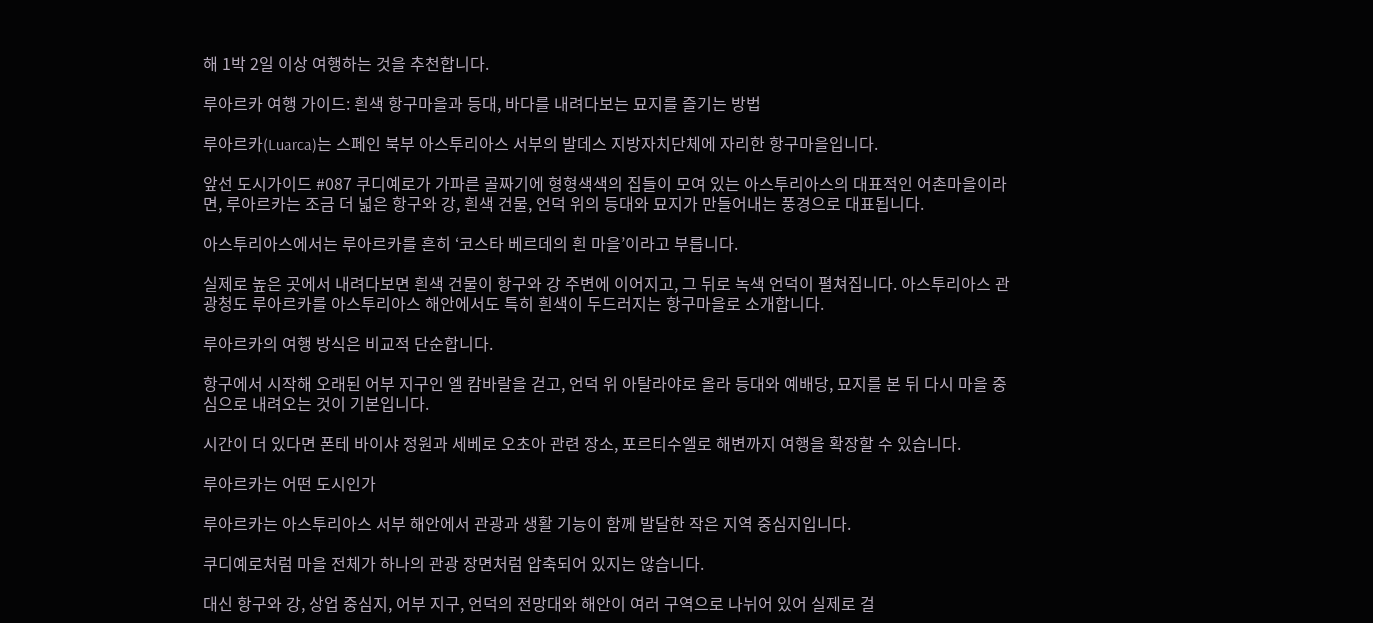해 1박 2일 이상 여행하는 것을 추천합니다.

루아르카 여행 가이드: 흰색 항구마을과 등대, 바다를 내려다보는 묘지를 즐기는 방법

루아르카(Luarca)는 스페인 북부 아스투리아스 서부의 발데스 지방자치단체에 자리한 항구마을입니다.

앞선 도시가이드 #087 쿠디예로가 가파른 골짜기에 형형색색의 집들이 모여 있는 아스투리아스의 대표적인 어촌마을이라면, 루아르카는 조금 더 넓은 항구와 강, 흰색 건물, 언덕 위의 등대와 묘지가 만들어내는 풍경으로 대표됩니다.

아스투리아스에서는 루아르카를 흔히 ‘코스타 베르데의 흰 마을’이라고 부릅니다.

실제로 높은 곳에서 내려다보면 흰색 건물이 항구와 강 주변에 이어지고, 그 뒤로 녹색 언덕이 펼쳐집니다. 아스투리아스 관광청도 루아르카를 아스투리아스 해안에서도 특히 흰색이 두드러지는 항구마을로 소개합니다.

루아르카의 여행 방식은 비교적 단순합니다.

항구에서 시작해 오래된 어부 지구인 엘 캄바랄을 걷고, 언덕 위 아탈라야로 올라 등대와 예배당, 묘지를 본 뒤 다시 마을 중심으로 내려오는 것이 기본입니다.

시간이 더 있다면 폰테 바이샤 정원과 세베로 오초아 관련 장소, 포르티수엘로 해변까지 여행을 확장할 수 있습니다.

루아르카는 어떤 도시인가

루아르카는 아스투리아스 서부 해안에서 관광과 생활 기능이 함께 발달한 작은 지역 중심지입니다.

쿠디예로처럼 마을 전체가 하나의 관광 장면처럼 압축되어 있지는 않습니다.

대신 항구와 강, 상업 중심지, 어부 지구, 언덕의 전망대와 해안이 여러 구역으로 나뉘어 있어 실제로 걸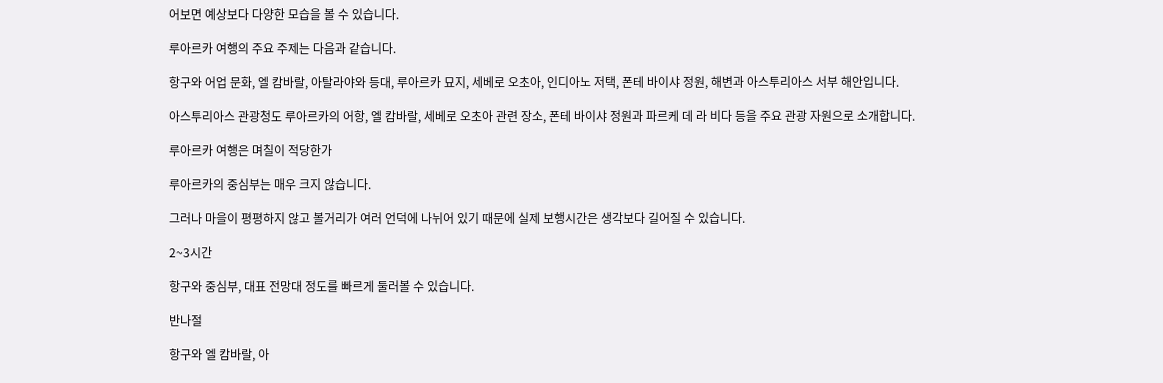어보면 예상보다 다양한 모습을 볼 수 있습니다.

루아르카 여행의 주요 주제는 다음과 같습니다.

항구와 어업 문화, 엘 캄바랄, 아탈라야와 등대, 루아르카 묘지, 세베로 오초아, 인디아노 저택, 폰테 바이샤 정원, 해변과 아스투리아스 서부 해안입니다.

아스투리아스 관광청도 루아르카의 어항, 엘 캄바랄, 세베로 오초아 관련 장소, 폰테 바이샤 정원과 파르케 데 라 비다 등을 주요 관광 자원으로 소개합니다.

루아르카 여행은 며칠이 적당한가

루아르카의 중심부는 매우 크지 않습니다.

그러나 마을이 평평하지 않고 볼거리가 여러 언덕에 나뉘어 있기 때문에 실제 보행시간은 생각보다 길어질 수 있습니다.

2~3시간

항구와 중심부, 대표 전망대 정도를 빠르게 둘러볼 수 있습니다.

반나절

항구와 엘 캄바랄, 아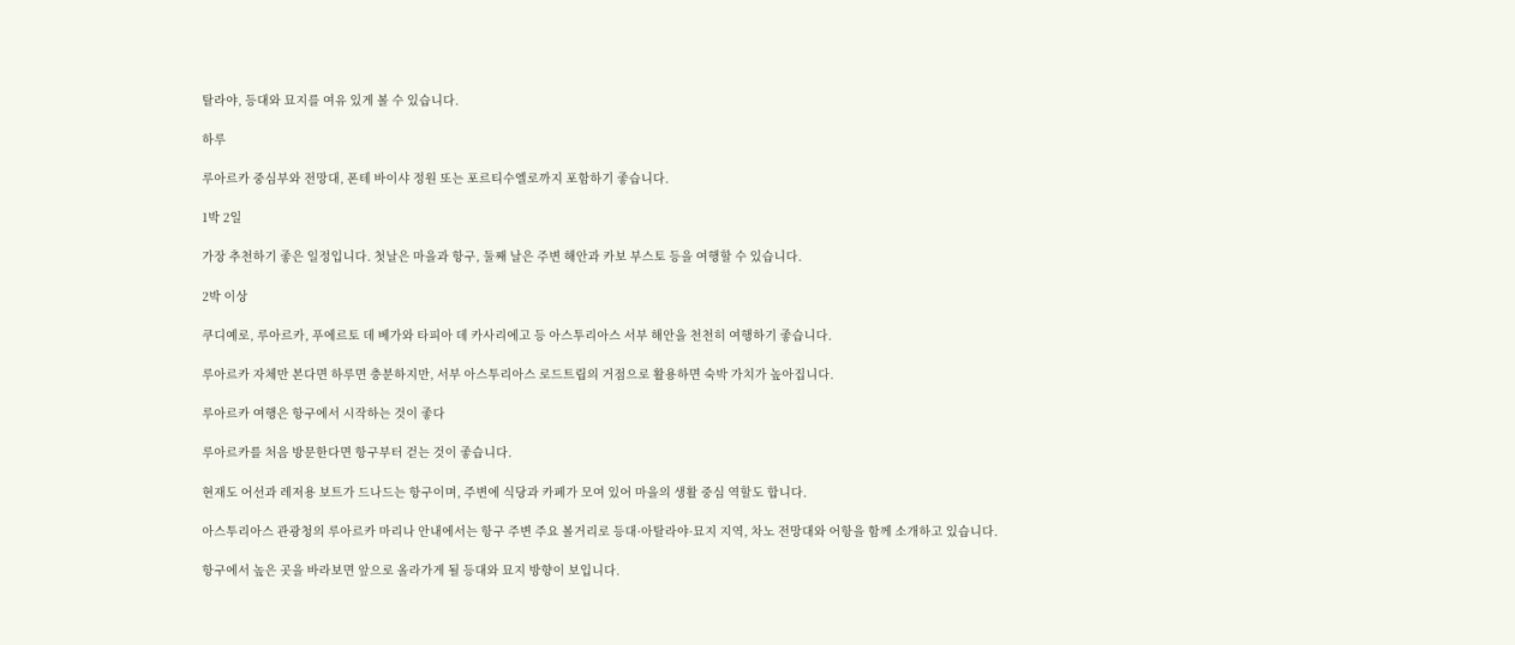탈라야, 등대와 묘지를 여유 있게 볼 수 있습니다.

하루

루아르카 중심부와 전망대, 폰테 바이샤 정원 또는 포르티수엘로까지 포함하기 좋습니다.

1박 2일

가장 추천하기 좋은 일정입니다. 첫날은 마을과 항구, 둘째 날은 주변 해안과 카보 부스토 등을 여행할 수 있습니다.

2박 이상

쿠디예로, 루아르카, 푸에르토 데 베가와 타피아 데 카사리에고 등 아스투리아스 서부 해안을 천천히 여행하기 좋습니다.

루아르카 자체만 본다면 하루면 충분하지만, 서부 아스투리아스 로드트립의 거점으로 활용하면 숙박 가치가 높아집니다.

루아르카 여행은 항구에서 시작하는 것이 좋다

루아르카를 처음 방문한다면 항구부터 걷는 것이 좋습니다.

현재도 어선과 레저용 보트가 드나드는 항구이며, 주변에 식당과 카페가 모여 있어 마을의 생활 중심 역할도 합니다.

아스투리아스 관광청의 루아르카 마리나 안내에서는 항구 주변 주요 볼거리로 등대·아탈라야·묘지 지역, 차노 전망대와 어항을 함께 소개하고 있습니다.

항구에서 높은 곳을 바라보면 앞으로 올라가게 될 등대와 묘지 방향이 보입니다.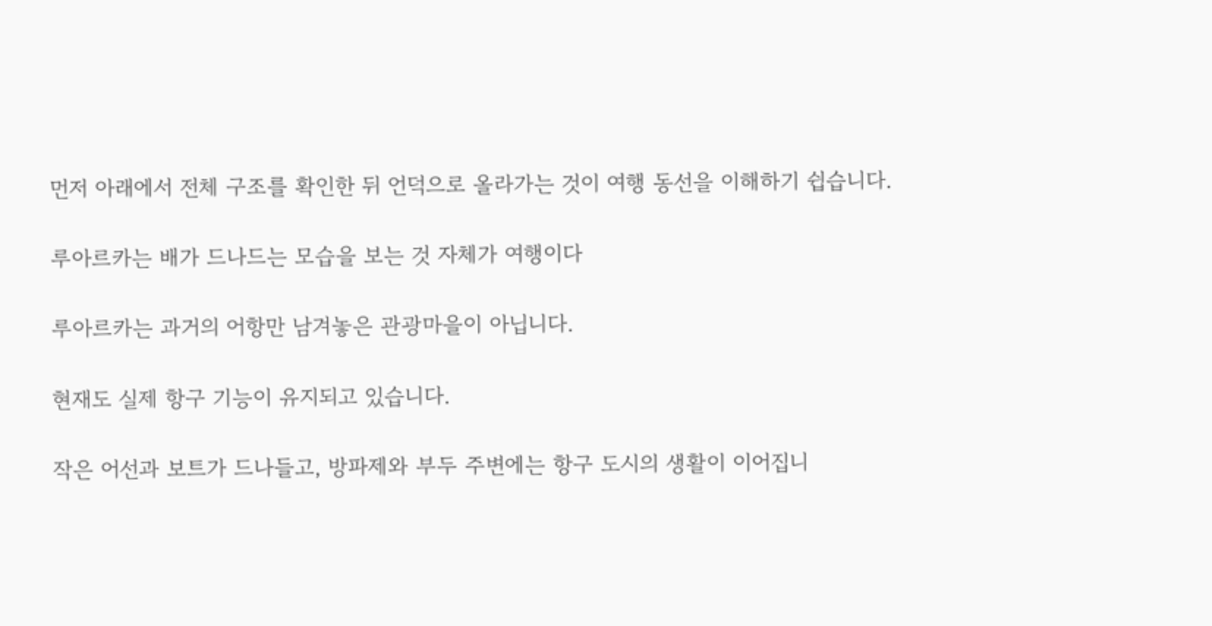먼저 아래에서 전체 구조를 확인한 뒤 언덕으로 올라가는 것이 여행 동선을 이해하기 쉽습니다.

루아르카는 배가 드나드는 모습을 보는 것 자체가 여행이다

루아르카는 과거의 어항만 남겨놓은 관광마을이 아닙니다.

현재도 실제 항구 기능이 유지되고 있습니다.

작은 어선과 보트가 드나들고, 방파제와 부두 주변에는 항구 도시의 생활이 이어집니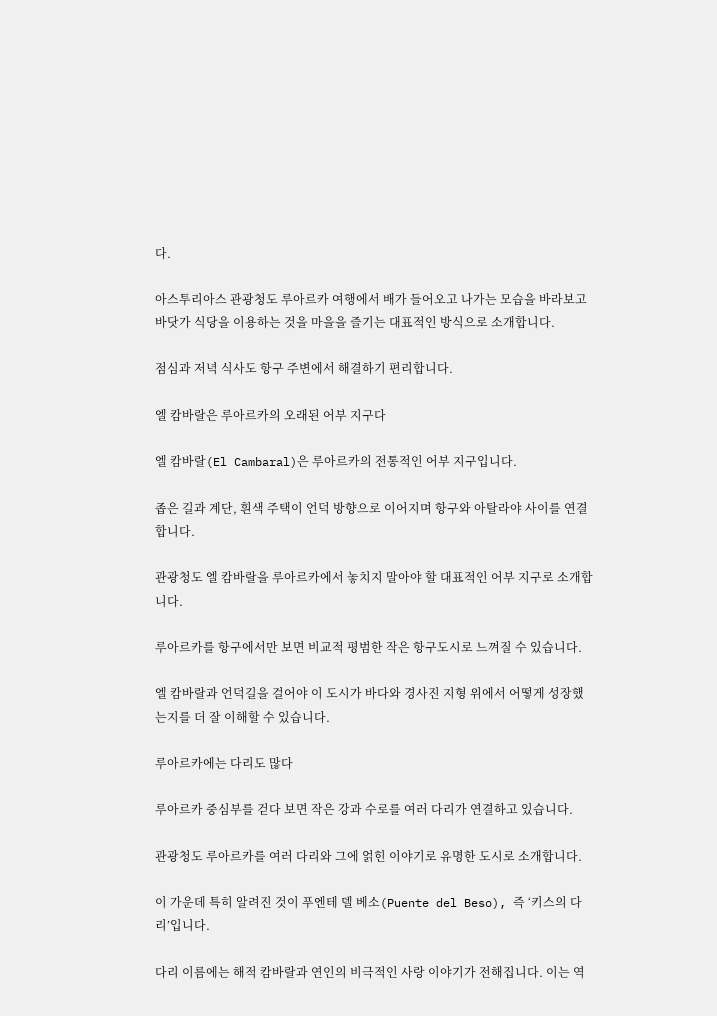다.

아스투리아스 관광청도 루아르카 여행에서 배가 들어오고 나가는 모습을 바라보고 바닷가 식당을 이용하는 것을 마을을 즐기는 대표적인 방식으로 소개합니다.

점심과 저녁 식사도 항구 주변에서 해결하기 편리합니다.

엘 캄바랄은 루아르카의 오래된 어부 지구다

엘 캄바랄(El Cambaral)은 루아르카의 전통적인 어부 지구입니다.

좁은 길과 계단, 흰색 주택이 언덕 방향으로 이어지며 항구와 아탈라야 사이를 연결합니다.

관광청도 엘 캄바랄을 루아르카에서 놓치지 말아야 할 대표적인 어부 지구로 소개합니다.

루아르카를 항구에서만 보면 비교적 평범한 작은 항구도시로 느껴질 수 있습니다.

엘 캄바랄과 언덕길을 걸어야 이 도시가 바다와 경사진 지형 위에서 어떻게 성장했는지를 더 잘 이해할 수 있습니다.

루아르카에는 다리도 많다

루아르카 중심부를 걷다 보면 작은 강과 수로를 여러 다리가 연결하고 있습니다.

관광청도 루아르카를 여러 다리와 그에 얽힌 이야기로 유명한 도시로 소개합니다.

이 가운데 특히 알려진 것이 푸엔테 델 베소(Puente del Beso), 즉 ‘키스의 다리’입니다.

다리 이름에는 해적 캄바랄과 연인의 비극적인 사랑 이야기가 전해집니다. 이는 역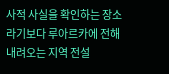사적 사실을 확인하는 장소라기보다 루아르카에 전해 내려오는 지역 전설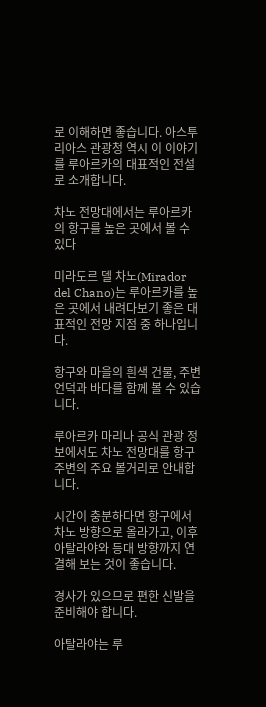로 이해하면 좋습니다. 아스투리아스 관광청 역시 이 이야기를 루아르카의 대표적인 전설로 소개합니다.

차노 전망대에서는 루아르카의 항구를 높은 곳에서 볼 수 있다

미라도르 델 차노(Mirador del Chano)는 루아르카를 높은 곳에서 내려다보기 좋은 대표적인 전망 지점 중 하나입니다.

항구와 마을의 흰색 건물, 주변 언덕과 바다를 함께 볼 수 있습니다.

루아르카 마리나 공식 관광 정보에서도 차노 전망대를 항구 주변의 주요 볼거리로 안내합니다.

시간이 충분하다면 항구에서 차노 방향으로 올라가고, 이후 아탈라야와 등대 방향까지 연결해 보는 것이 좋습니다.

경사가 있으므로 편한 신발을 준비해야 합니다.

아탈라야는 루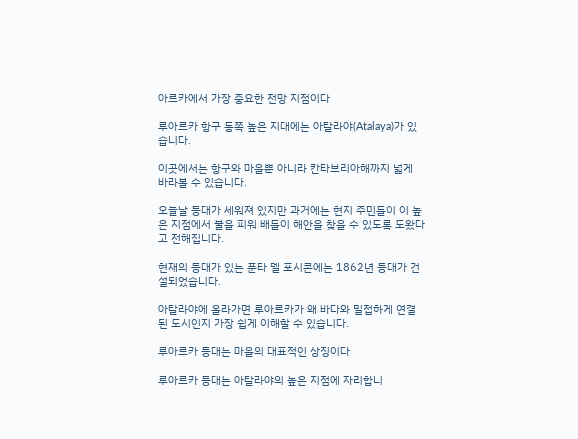아르카에서 가장 중요한 전망 지점이다

루아르카 항구 동쪽 높은 지대에는 아탈라야(Atalaya)가 있습니다.

이곳에서는 항구와 마을뿐 아니라 칸타브리아해까지 넓게 바라볼 수 있습니다.

오늘날 등대가 세워져 있지만 과거에는 현지 주민들이 이 높은 지점에서 불을 피워 배들이 해안을 찾을 수 있도록 도왔다고 전해집니다.

현재의 등대가 있는 푼타 델 포시콘에는 1862년 등대가 건설되었습니다.

아탈라야에 올라가면 루아르카가 왜 바다와 밀접하게 연결된 도시인지 가장 쉽게 이해할 수 있습니다.

루아르카 등대는 마을의 대표적인 상징이다

루아르카 등대는 아탈라야의 높은 지점에 자리합니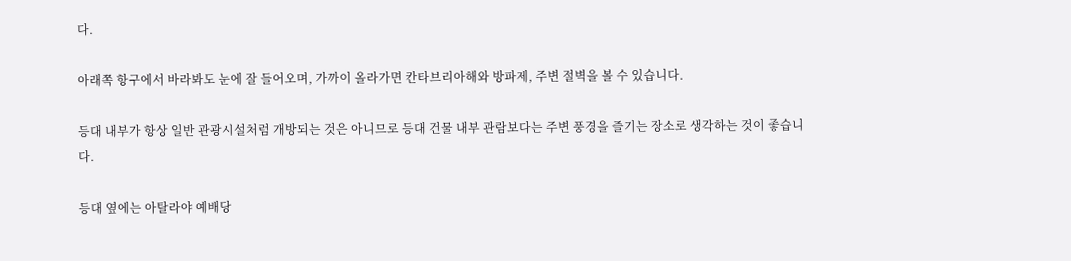다.

아래쪽 항구에서 바라봐도 눈에 잘 들어오며, 가까이 올라가면 칸타브리아해와 방파제, 주변 절벽을 볼 수 있습니다.

등대 내부가 항상 일반 관광시설처럼 개방되는 것은 아니므로 등대 건물 내부 관람보다는 주변 풍경을 즐기는 장소로 생각하는 것이 좋습니다.

등대 옆에는 아탈라야 예배당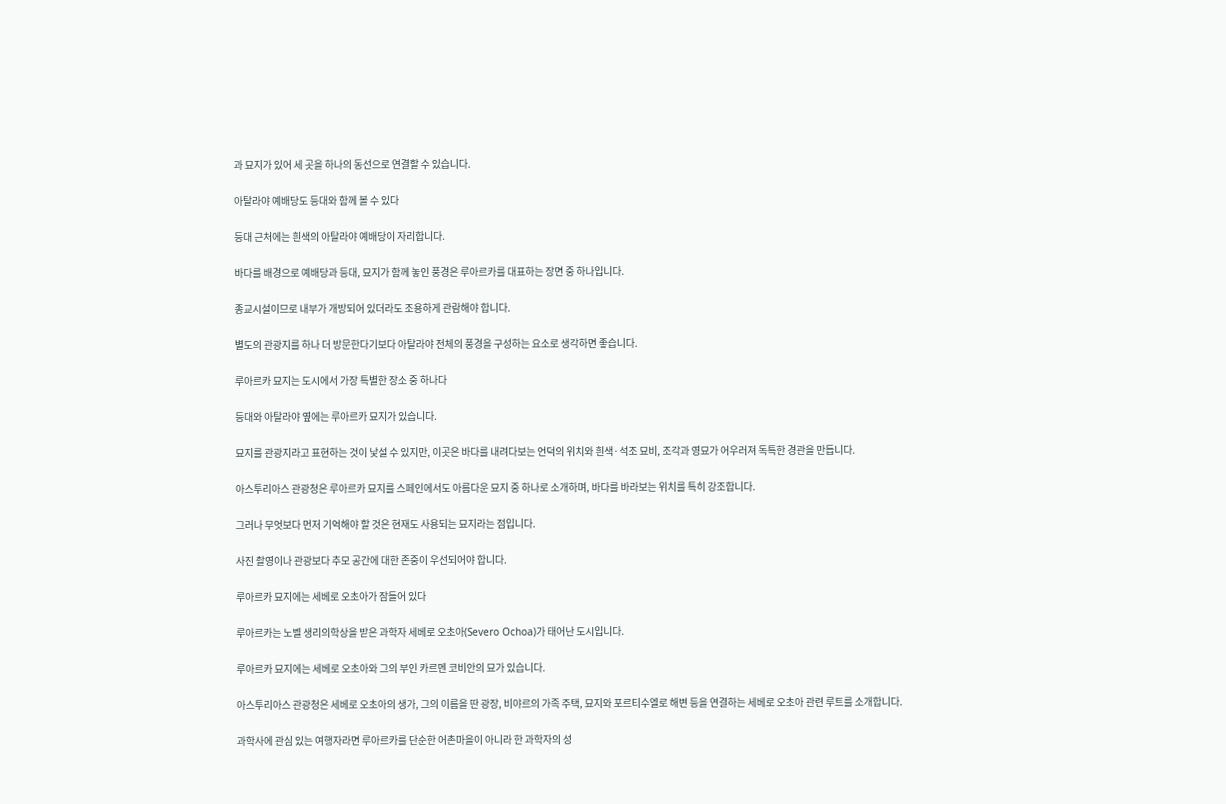과 묘지가 있어 세 곳을 하나의 동선으로 연결할 수 있습니다.

아탈라야 예배당도 등대와 함께 볼 수 있다

등대 근처에는 흰색의 아탈라야 예배당이 자리합니다.

바다를 배경으로 예배당과 등대, 묘지가 함께 놓인 풍경은 루아르카를 대표하는 장면 중 하나입니다.

종교시설이므로 내부가 개방되어 있더라도 조용하게 관람해야 합니다.

별도의 관광지를 하나 더 방문한다기보다 아탈라야 전체의 풍경을 구성하는 요소로 생각하면 좋습니다.

루아르카 묘지는 도시에서 가장 특별한 장소 중 하나다

등대와 아탈라야 옆에는 루아르카 묘지가 있습니다.

묘지를 관광지라고 표현하는 것이 낯설 수 있지만, 이곳은 바다를 내려다보는 언덕의 위치와 흰색·석조 묘비, 조각과 영묘가 어우러져 독특한 경관을 만듭니다.

아스투리아스 관광청은 루아르카 묘지를 스페인에서도 아름다운 묘지 중 하나로 소개하며, 바다를 바라보는 위치를 특히 강조합니다.

그러나 무엇보다 먼저 기억해야 할 것은 현재도 사용되는 묘지라는 점입니다.

사진 촬영이나 관광보다 추모 공간에 대한 존중이 우선되어야 합니다.

루아르카 묘지에는 세베로 오초아가 잠들어 있다

루아르카는 노벨 생리의학상을 받은 과학자 세베로 오초아(Severo Ochoa)가 태어난 도시입니다.

루아르카 묘지에는 세베로 오초아와 그의 부인 카르멘 코비안의 묘가 있습니다.

아스투리아스 관광청은 세베로 오초아의 생가, 그의 이름을 딴 광장, 비야르의 가족 주택, 묘지와 포르티수엘로 해변 등을 연결하는 세베로 오초아 관련 루트를 소개합니다.

과학사에 관심 있는 여행자라면 루아르카를 단순한 어촌마을이 아니라 한 과학자의 성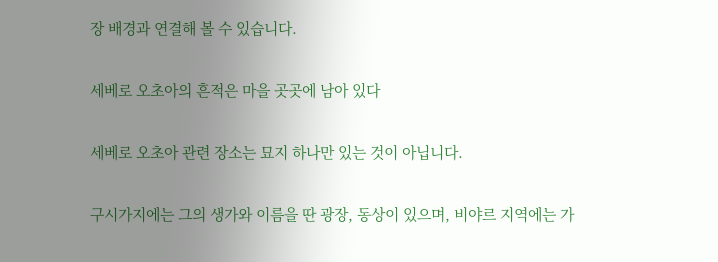장 배경과 연결해 볼 수 있습니다.

세베로 오초아의 흔적은 마을 곳곳에 남아 있다

세베로 오초아 관련 장소는 묘지 하나만 있는 것이 아닙니다.

구시가지에는 그의 생가와 이름을 딴 광장, 동상이 있으며, 비야르 지역에는 가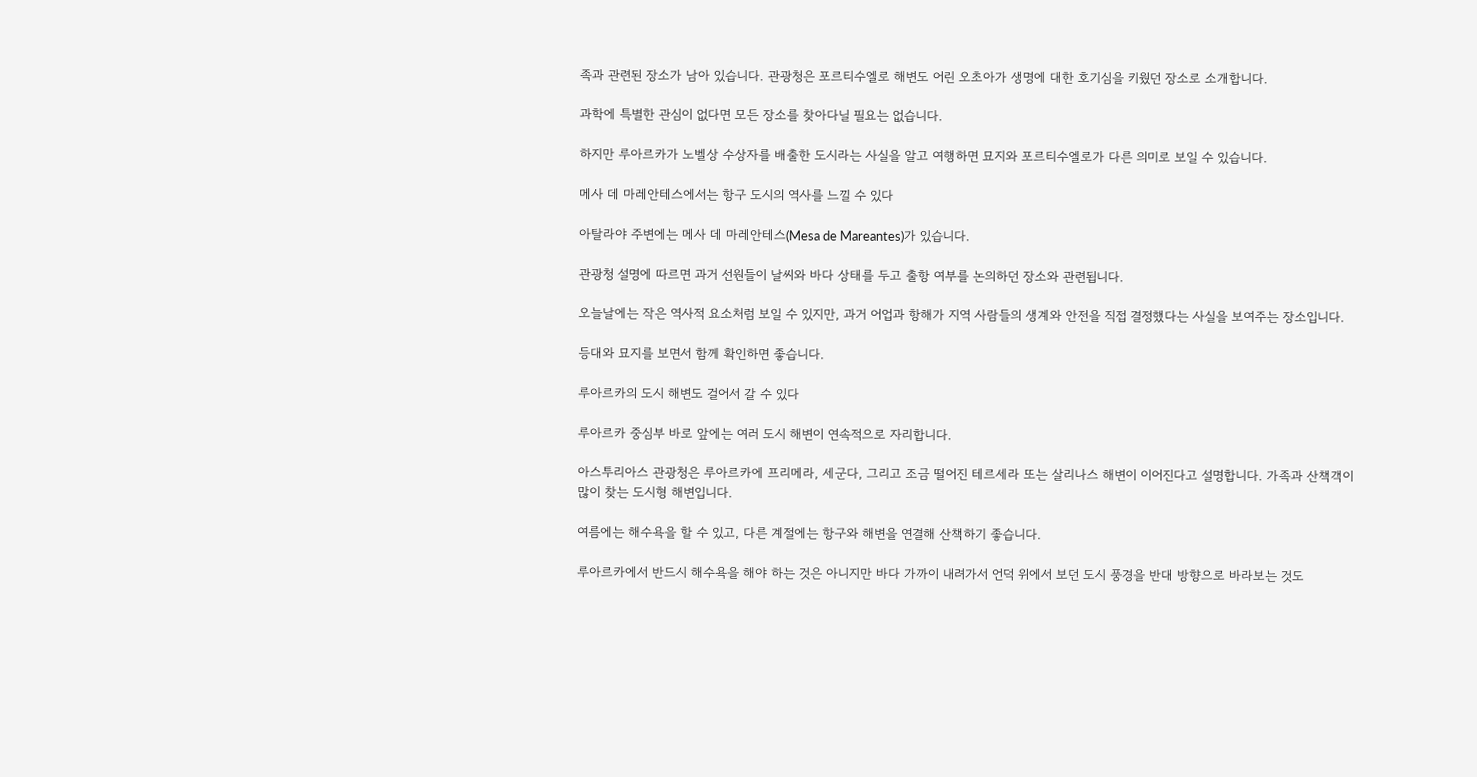족과 관련된 장소가 남아 있습니다. 관광청은 포르티수엘로 해변도 어린 오초아가 생명에 대한 호기심을 키웠던 장소로 소개합니다.

과학에 특별한 관심이 없다면 모든 장소를 찾아다닐 필요는 없습니다.

하지만 루아르카가 노벨상 수상자를 배출한 도시라는 사실을 알고 여행하면 묘지와 포르티수엘로가 다른 의미로 보일 수 있습니다.

메사 데 마레안테스에서는 항구 도시의 역사를 느낄 수 있다

아탈라야 주변에는 메사 데 마레안테스(Mesa de Mareantes)가 있습니다.

관광청 설명에 따르면 과거 선원들이 날씨와 바다 상태를 두고 출항 여부를 논의하던 장소와 관련됩니다.

오늘날에는 작은 역사적 요소처럼 보일 수 있지만, 과거 어업과 항해가 지역 사람들의 생계와 안전을 직접 결정했다는 사실을 보여주는 장소입니다.

등대와 묘지를 보면서 함께 확인하면 좋습니다.

루아르카의 도시 해변도 걸어서 갈 수 있다

루아르카 중심부 바로 앞에는 여러 도시 해변이 연속적으로 자리합니다.

아스투리아스 관광청은 루아르카에 프리메라, 세군다, 그리고 조금 떨어진 테르세라 또는 살리나스 해변이 이어진다고 설명합니다. 가족과 산책객이 많이 찾는 도시형 해변입니다.

여름에는 해수욕을 할 수 있고, 다른 계절에는 항구와 해변을 연결해 산책하기 좋습니다.

루아르카에서 반드시 해수욕을 해야 하는 것은 아니지만 바다 가까이 내려가서 언덕 위에서 보던 도시 풍경을 반대 방향으로 바라보는 것도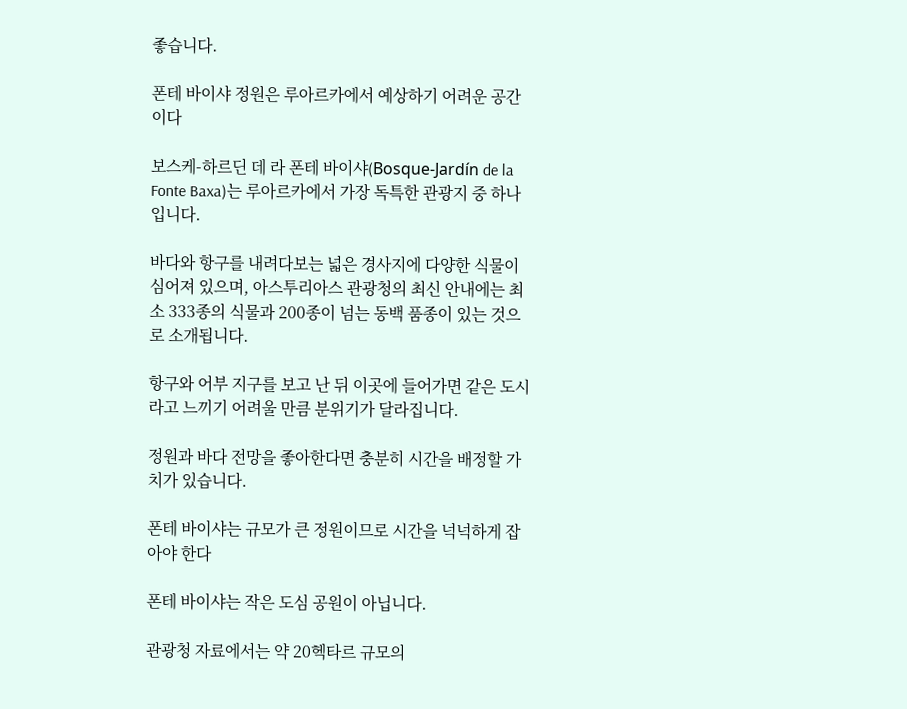좋습니다.

폰테 바이샤 정원은 루아르카에서 예상하기 어려운 공간이다

보스케-하르딘 데 라 폰테 바이샤(Bosque-Jardín de la Fonte Baxa)는 루아르카에서 가장 독특한 관광지 중 하나입니다.

바다와 항구를 내려다보는 넓은 경사지에 다양한 식물이 심어져 있으며, 아스투리아스 관광청의 최신 안내에는 최소 333종의 식물과 200종이 넘는 동백 품종이 있는 것으로 소개됩니다.

항구와 어부 지구를 보고 난 뒤 이곳에 들어가면 같은 도시라고 느끼기 어려울 만큼 분위기가 달라집니다.

정원과 바다 전망을 좋아한다면 충분히 시간을 배정할 가치가 있습니다.

폰테 바이샤는 규모가 큰 정원이므로 시간을 넉넉하게 잡아야 한다

폰테 바이샤는 작은 도심 공원이 아닙니다.

관광청 자료에서는 약 20헥타르 규모의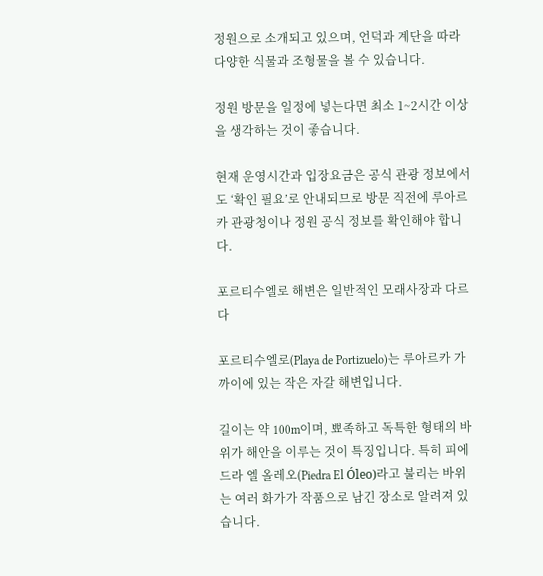정원으로 소개되고 있으며, 언덕과 계단을 따라 다양한 식물과 조형물을 볼 수 있습니다.

정원 방문을 일정에 넣는다면 최소 1~2시간 이상을 생각하는 것이 좋습니다.

현재 운영시간과 입장요금은 공식 관광 정보에서도 ‘확인 필요’로 안내되므로 방문 직전에 루아르카 관광청이나 정원 공식 정보를 확인해야 합니다.

포르티수엘로 해변은 일반적인 모래사장과 다르다

포르티수엘로(Playa de Portizuelo)는 루아르카 가까이에 있는 작은 자갈 해변입니다.

길이는 약 100m이며, 뾰족하고 독특한 형태의 바위가 해안을 이루는 것이 특징입니다. 특히 피에드라 엘 올레오(Piedra El Óleo)라고 불리는 바위는 여러 화가가 작품으로 남긴 장소로 알려져 있습니다.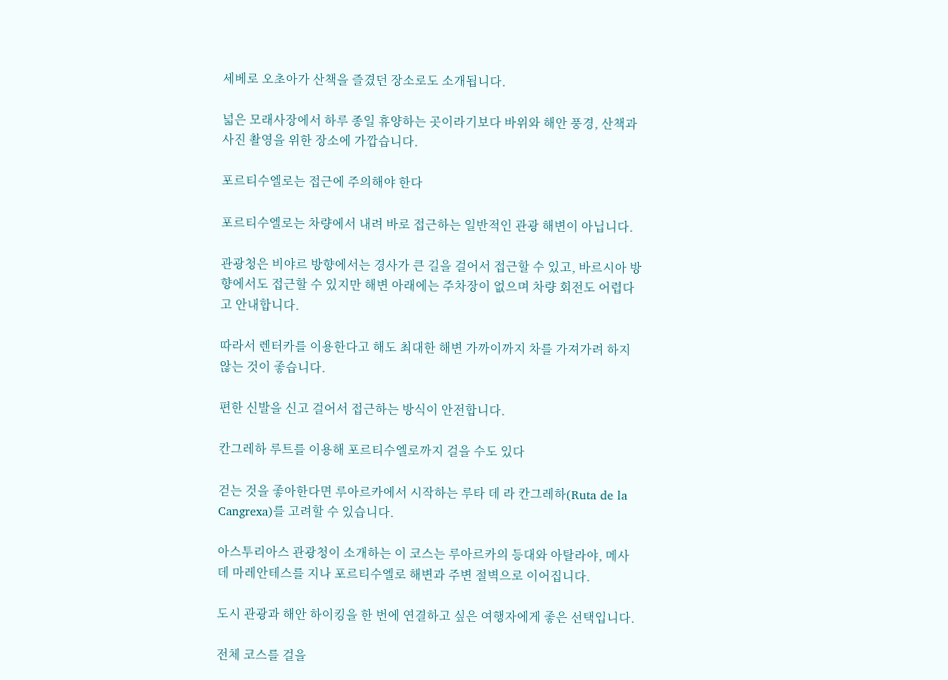세베로 오초아가 산책을 즐겼던 장소로도 소개됩니다.

넓은 모래사장에서 하루 종일 휴양하는 곳이라기보다 바위와 해안 풍경, 산책과 사진 촬영을 위한 장소에 가깝습니다.

포르티수엘로는 접근에 주의해야 한다

포르티수엘로는 차량에서 내려 바로 접근하는 일반적인 관광 해변이 아닙니다.

관광청은 비야르 방향에서는 경사가 큰 길을 걸어서 접근할 수 있고, 바르시아 방향에서도 접근할 수 있지만 해변 아래에는 주차장이 없으며 차량 회전도 어렵다고 안내합니다.

따라서 렌터카를 이용한다고 해도 최대한 해변 가까이까지 차를 가져가려 하지 않는 것이 좋습니다.

편한 신발을 신고 걸어서 접근하는 방식이 안전합니다.

칸그레하 루트를 이용해 포르티수엘로까지 걸을 수도 있다

걷는 것을 좋아한다면 루아르카에서 시작하는 루타 데 라 칸그레하(Ruta de la Cangrexa)를 고려할 수 있습니다.

아스투리아스 관광청이 소개하는 이 코스는 루아르카의 등대와 아탈라야, 메사 데 마레안테스를 지나 포르티수엘로 해변과 주변 절벽으로 이어집니다.

도시 관광과 해안 하이킹을 한 번에 연결하고 싶은 여행자에게 좋은 선택입니다.

전체 코스를 걸을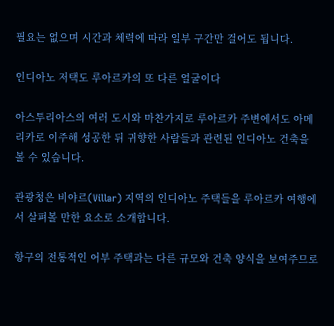필요는 없으며 시간과 체력에 따라 일부 구간만 걸어도 됩니다.

인디아노 저택도 루아르카의 또 다른 얼굴이다

아스투리아스의 여러 도시와 마찬가지로 루아르카 주변에서도 아메리카로 이주해 성공한 뒤 귀향한 사람들과 관련된 인디아노 건축을 볼 수 있습니다.

관광청은 비야르(Villar) 지역의 인디아노 주택들을 루아르카 여행에서 살펴볼 만한 요소로 소개합니다.

항구의 전통적인 어부 주택과는 다른 규모와 건축 양식을 보여주므로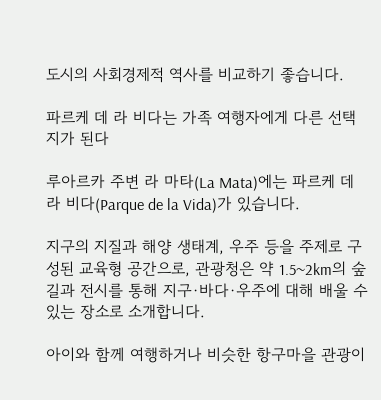도시의 사회경제적 역사를 비교하기 좋습니다.

파르케 데 라 비다는 가족 여행자에게 다른 선택지가 된다

루아르카 주변 라 마타(La Mata)에는 파르케 데 라 비다(Parque de la Vida)가 있습니다.

지구의 지질과 해양 생태계, 우주 등을 주제로 구성된 교육형 공간으로, 관광청은 약 1.5~2km의 숲길과 전시를 통해 지구·바다·우주에 대해 배울 수 있는 장소로 소개합니다.

아이와 함께 여행하거나 비슷한 항구마을 관광이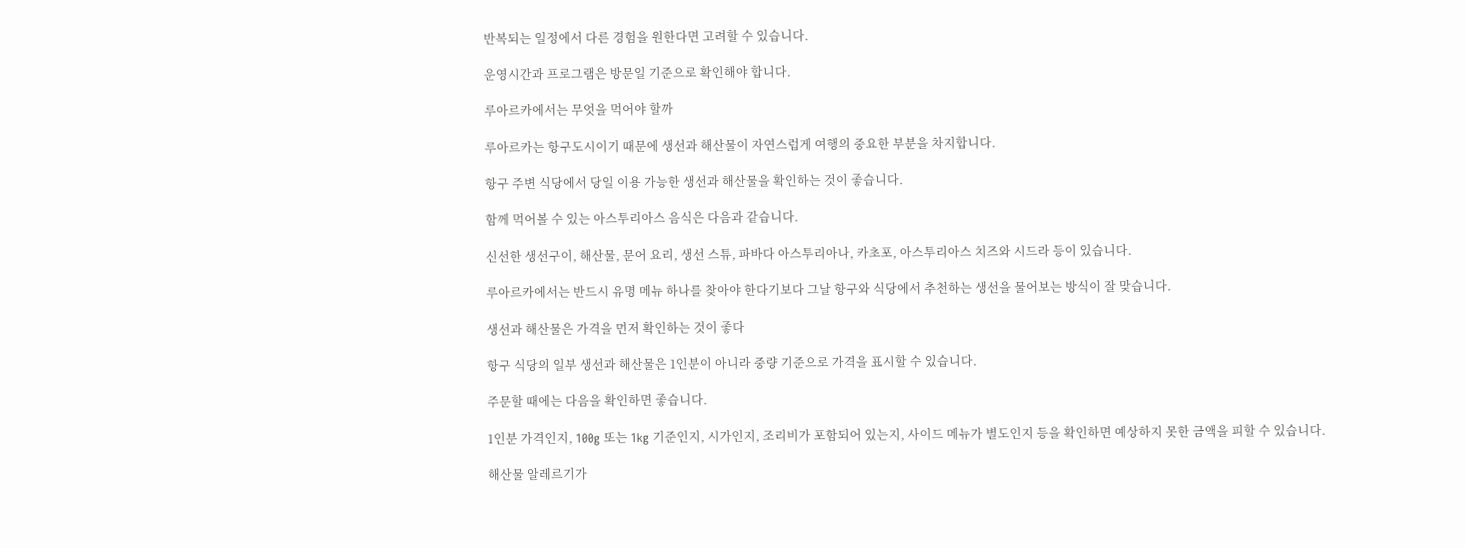반복되는 일정에서 다른 경험을 원한다면 고려할 수 있습니다.

운영시간과 프로그램은 방문일 기준으로 확인해야 합니다.

루아르카에서는 무엇을 먹어야 할까

루아르카는 항구도시이기 때문에 생선과 해산물이 자연스럽게 여행의 중요한 부분을 차지합니다.

항구 주변 식당에서 당일 이용 가능한 생선과 해산물을 확인하는 것이 좋습니다.

함께 먹어볼 수 있는 아스투리아스 음식은 다음과 같습니다.

신선한 생선구이, 해산물, 문어 요리, 생선 스튜, 파바다 아스투리아나, 카초포, 아스투리아스 치즈와 시드라 등이 있습니다.

루아르카에서는 반드시 유명 메뉴 하나를 찾아야 한다기보다 그날 항구와 식당에서 추천하는 생선을 물어보는 방식이 잘 맞습니다.

생선과 해산물은 가격을 먼저 확인하는 것이 좋다

항구 식당의 일부 생선과 해산물은 1인분이 아니라 중량 기준으로 가격을 표시할 수 있습니다.

주문할 때에는 다음을 확인하면 좋습니다.

1인분 가격인지, 100g 또는 1kg 기준인지, 시가인지, 조리비가 포함되어 있는지, 사이드 메뉴가 별도인지 등을 확인하면 예상하지 못한 금액을 피할 수 있습니다.

해산물 알레르기가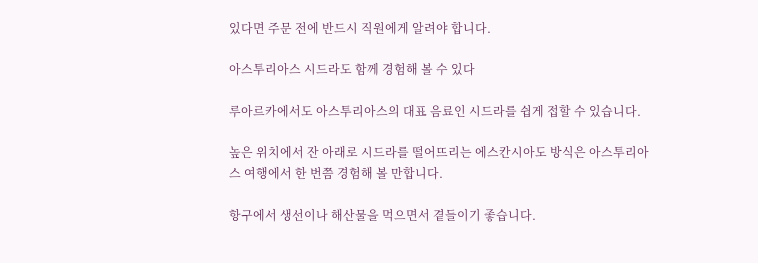있다면 주문 전에 반드시 직원에게 알려야 합니다.

아스투리아스 시드라도 함께 경험해 볼 수 있다

루아르카에서도 아스투리아스의 대표 음료인 시드라를 쉽게 접할 수 있습니다.

높은 위치에서 잔 아래로 시드라를 떨어뜨리는 에스칸시아도 방식은 아스투리아스 여행에서 한 번쯤 경험해 볼 만합니다.

항구에서 생선이나 해산물을 먹으면서 곁들이기 좋습니다.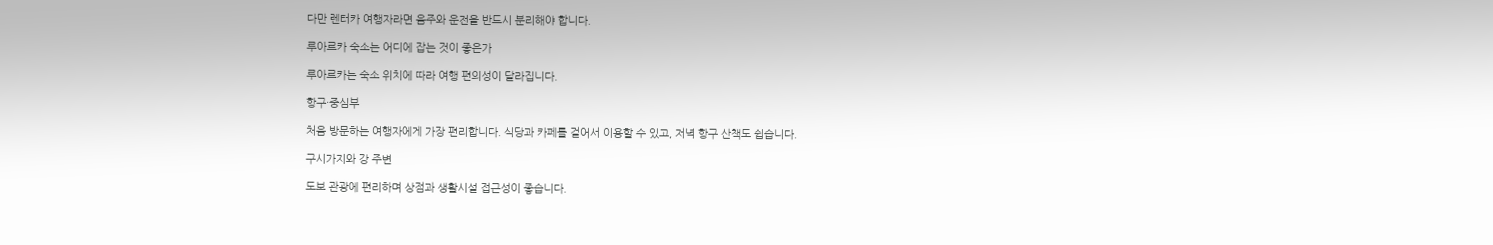다만 렌터카 여행자라면 음주와 운전을 반드시 분리해야 합니다.

루아르카 숙소는 어디에 잡는 것이 좋은가

루아르카는 숙소 위치에 따라 여행 편의성이 달라집니다.

항구·중심부

처음 방문하는 여행자에게 가장 편리합니다. 식당과 카페를 걸어서 이용할 수 있고, 저녁 항구 산책도 쉽습니다.

구시가지와 강 주변

도보 관광에 편리하며 상점과 생활시설 접근성이 좋습니다.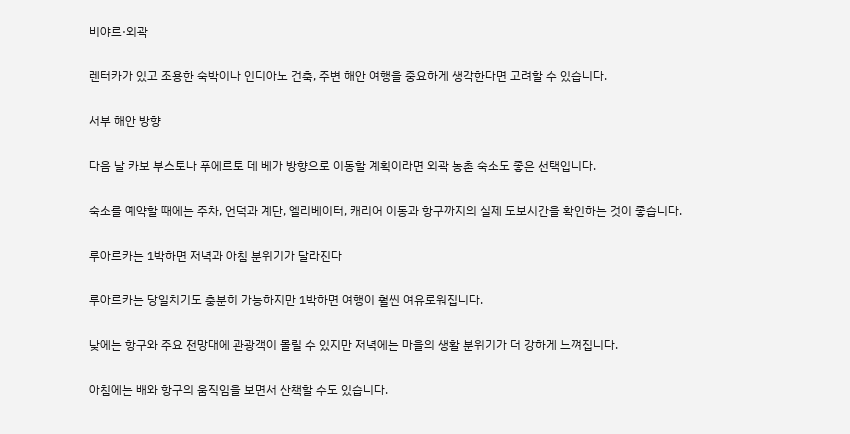비야르·외곽

렌터카가 있고 조용한 숙박이나 인디아노 건축, 주변 해안 여행을 중요하게 생각한다면 고려할 수 있습니다.

서부 해안 방향

다음 날 카보 부스토나 푸에르토 데 베가 방향으로 이동할 계획이라면 외곽 농촌 숙소도 좋은 선택입니다.

숙소를 예약할 때에는 주차, 언덕과 계단, 엘리베이터, 캐리어 이동과 항구까지의 실제 도보시간을 확인하는 것이 좋습니다.

루아르카는 1박하면 저녁과 아침 분위기가 달라진다

루아르카는 당일치기도 충분히 가능하지만 1박하면 여행이 훨씬 여유로워집니다.

낮에는 항구와 주요 전망대에 관광객이 몰릴 수 있지만 저녁에는 마을의 생활 분위기가 더 강하게 느껴집니다.

아침에는 배와 항구의 움직임을 보면서 산책할 수도 있습니다.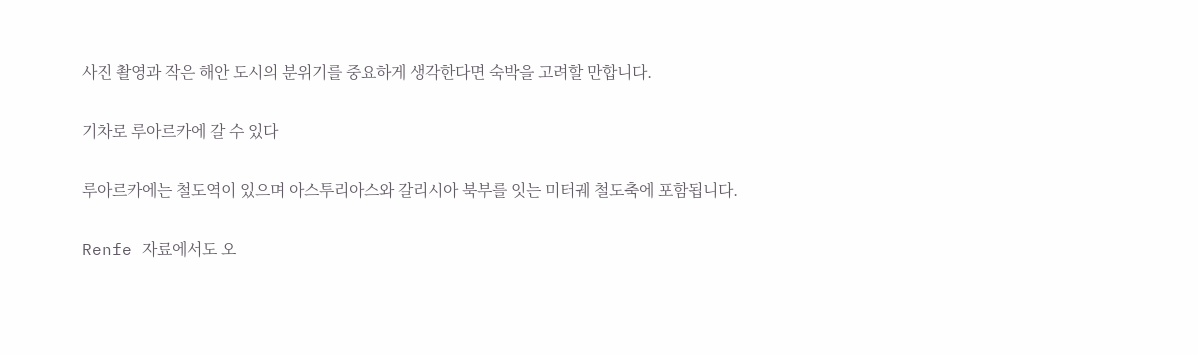사진 촬영과 작은 해안 도시의 분위기를 중요하게 생각한다면 숙박을 고려할 만합니다.

기차로 루아르카에 갈 수 있다

루아르카에는 철도역이 있으며 아스투리아스와 갈리시아 북부를 잇는 미터궤 철도축에 포함됩니다.

Renfe 자료에서도 오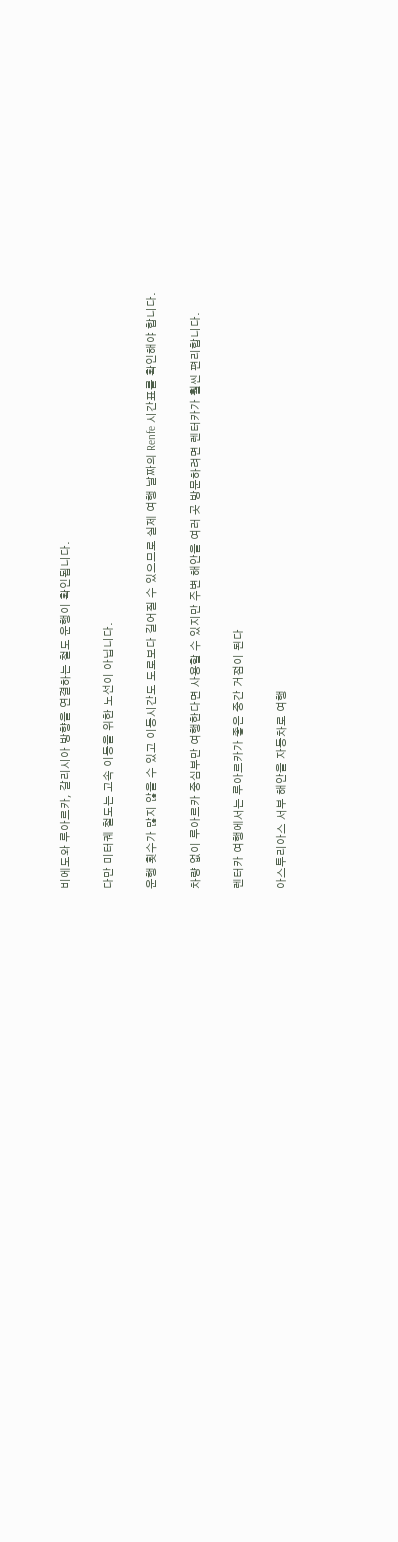비에도와 루아르카, 갈리시아 방향을 연결하는 철도 운행이 확인됩니다.

다만 미터궤 철도는 고속 이동을 위한 노선이 아닙니다.

운행 횟수가 많지 않을 수 있고 이동시간도 도로보다 길어질 수 있으므로 실제 여행 날짜의 Renfe 시간표를 확인해야 합니다.

차량 없이 루아르카 중심부만 여행한다면 사용할 수 있지만 주변 해안을 여러 곳 방문하려면 렌터카가 훨씬 편리합니다.

렌터카 여행에서는 루아르카가 좋은 중간 거점이 된다

아스투리아스 서부 해안을 자동차로 여행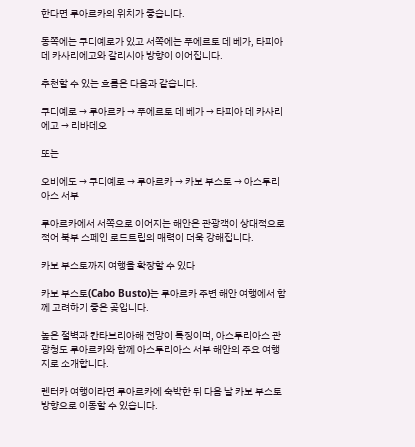한다면 루아르카의 위치가 좋습니다.

동쪽에는 쿠디예로가 있고 서쪽에는 푸에르토 데 베가, 타피아 데 카사리에고와 갈리시아 방향이 이어집니다.

추천할 수 있는 흐름은 다음과 같습니다.

쿠디예로 → 루아르카 → 푸에르토 데 베가 → 타피아 데 카사리에고 → 리바데오

또는

오비에도 → 쿠디예로 → 루아르카 → 카보 부스토 → 아스투리아스 서부

루아르카에서 서쪽으로 이어지는 해안은 관광객이 상대적으로 적어 북부 스페인 로드트립의 매력이 더욱 강해집니다.

카보 부스토까지 여행을 확장할 수 있다

카보 부스토(Cabo Busto)는 루아르카 주변 해안 여행에서 함께 고려하기 좋은 곶입니다.

높은 절벽과 칸타브리아해 전망이 특징이며, 아스투리아스 관광청도 루아르카와 함께 아스투리아스 서부 해안의 주요 여행지로 소개합니다.

렌터카 여행이라면 루아르카에 숙박한 뒤 다음 날 카보 부스토 방향으로 이동할 수 있습니다.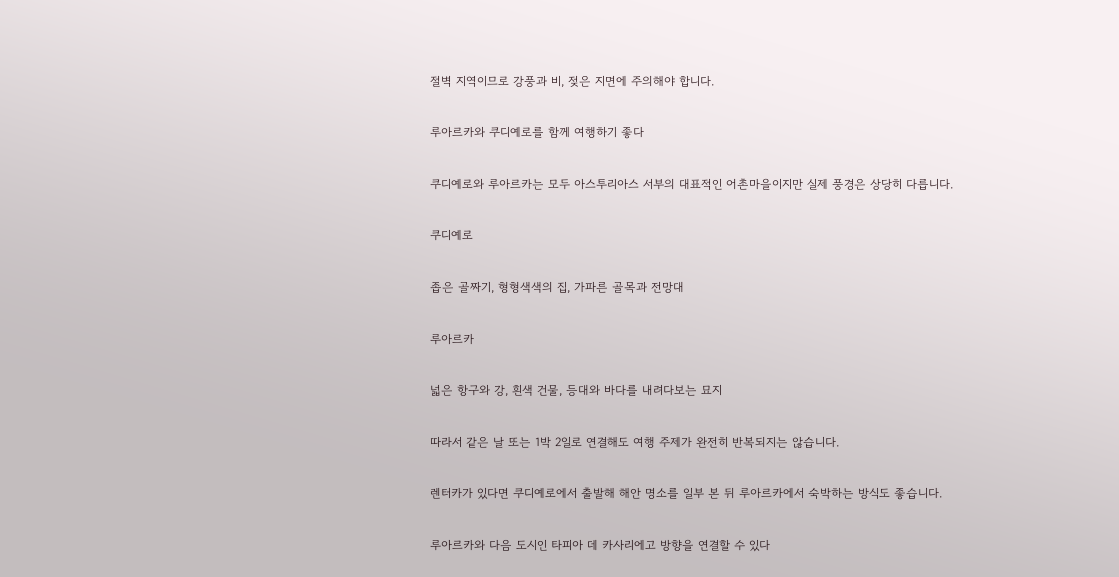절벽 지역이므로 강풍과 비, 젖은 지면에 주의해야 합니다.

루아르카와 쿠디예로를 함께 여행하기 좋다

쿠디예로와 루아르카는 모두 아스투리아스 서부의 대표적인 어촌마을이지만 실제 풍경은 상당히 다릅니다.

쿠디예로

좁은 골짜기, 형형색색의 집, 가파른 골목과 전망대

루아르카

넓은 항구와 강, 흰색 건물, 등대와 바다를 내려다보는 묘지

따라서 같은 날 또는 1박 2일로 연결해도 여행 주제가 완전히 반복되지는 않습니다.

렌터카가 있다면 쿠디예로에서 출발해 해안 명소를 일부 본 뒤 루아르카에서 숙박하는 방식도 좋습니다.

루아르카와 다음 도시인 타피아 데 카사리에고 방향을 연결할 수 있다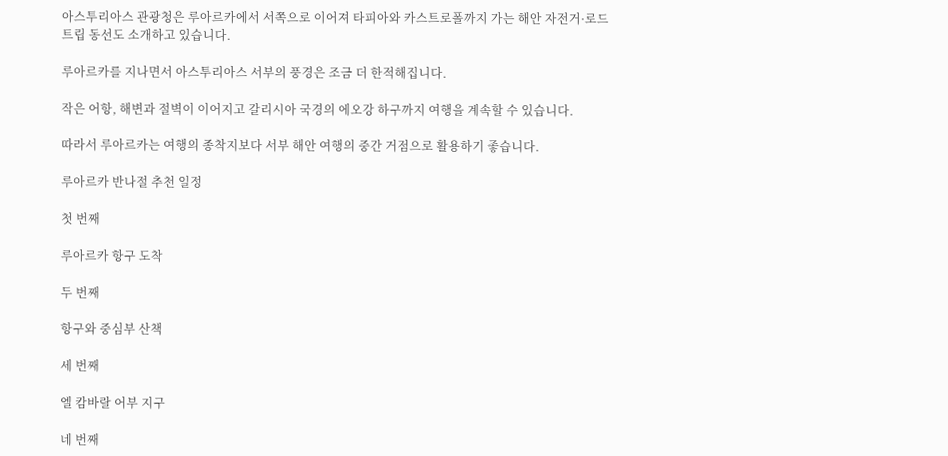아스투리아스 관광청은 루아르카에서 서쪽으로 이어져 타피아와 카스트로폴까지 가는 해안 자전거·로드트립 동선도 소개하고 있습니다.

루아르카를 지나면서 아스투리아스 서부의 풍경은 조금 더 한적해집니다.

작은 어항, 해변과 절벽이 이어지고 갈리시아 국경의 에오강 하구까지 여행을 계속할 수 있습니다.

따라서 루아르카는 여행의 종착지보다 서부 해안 여행의 중간 거점으로 활용하기 좋습니다.

루아르카 반나절 추천 일정

첫 번째

루아르카 항구 도착

두 번째

항구와 중심부 산책

세 번째

엘 캄바랄 어부 지구

네 번째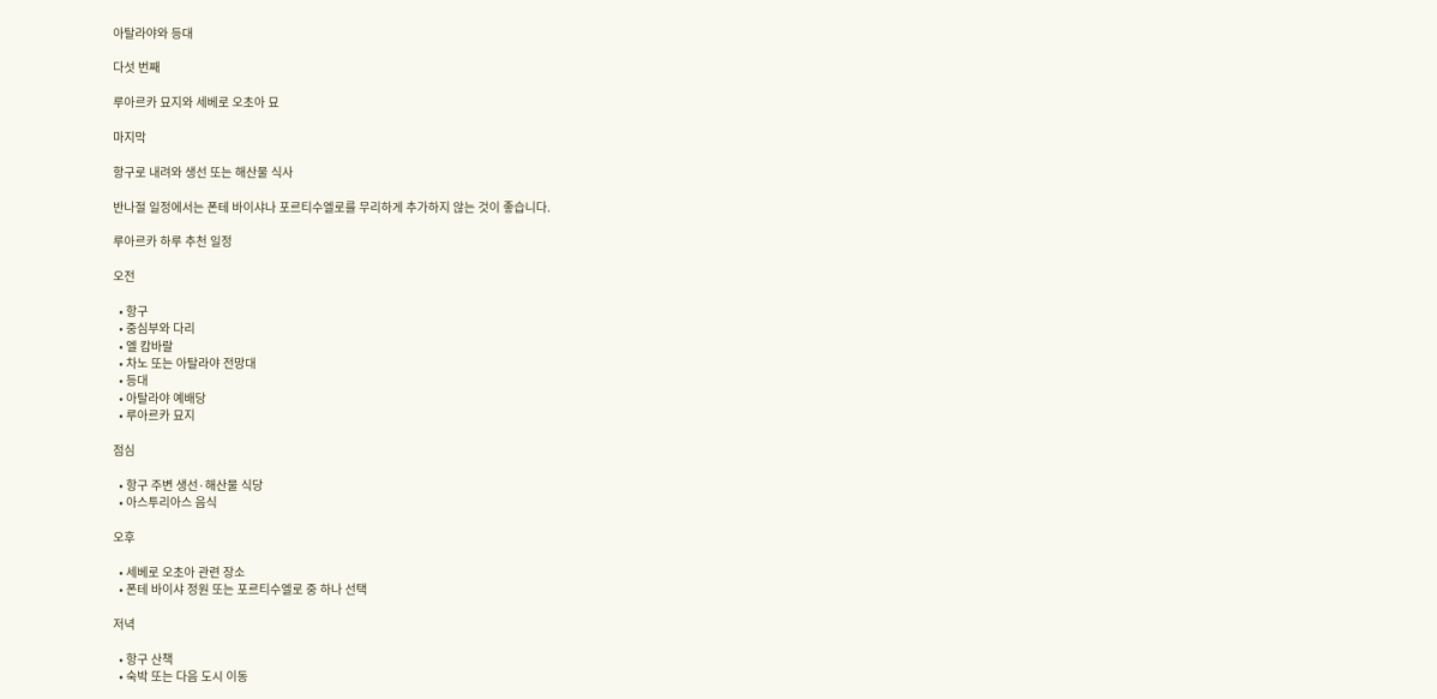아탈라야와 등대

다섯 번째

루아르카 묘지와 세베로 오초아 묘

마지막

항구로 내려와 생선 또는 해산물 식사

반나절 일정에서는 폰테 바이샤나 포르티수엘로를 무리하게 추가하지 않는 것이 좋습니다.

루아르카 하루 추천 일정

오전

  • 항구
  • 중심부와 다리
  • 엘 캄바랄
  • 차노 또는 아탈라야 전망대
  • 등대
  • 아탈라야 예배당
  • 루아르카 묘지

점심

  • 항구 주변 생선·해산물 식당
  • 아스투리아스 음식

오후

  • 세베로 오초아 관련 장소
  • 폰테 바이샤 정원 또는 포르티수엘로 중 하나 선택

저녁

  • 항구 산책
  • 숙박 또는 다음 도시 이동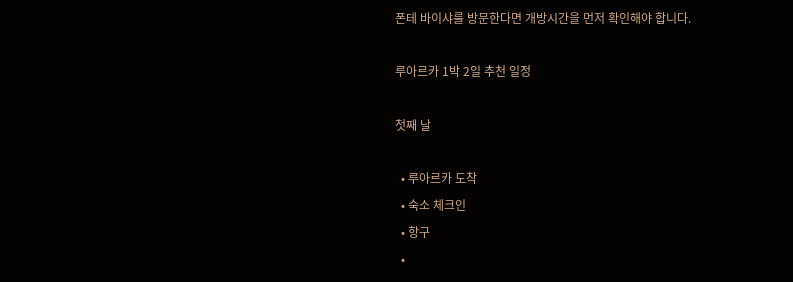폰테 바이샤를 방문한다면 개방시간을 먼저 확인해야 합니다.

루아르카 1박 2일 추천 일정

첫째 날

  • 루아르카 도착
  • 숙소 체크인
  • 항구
  •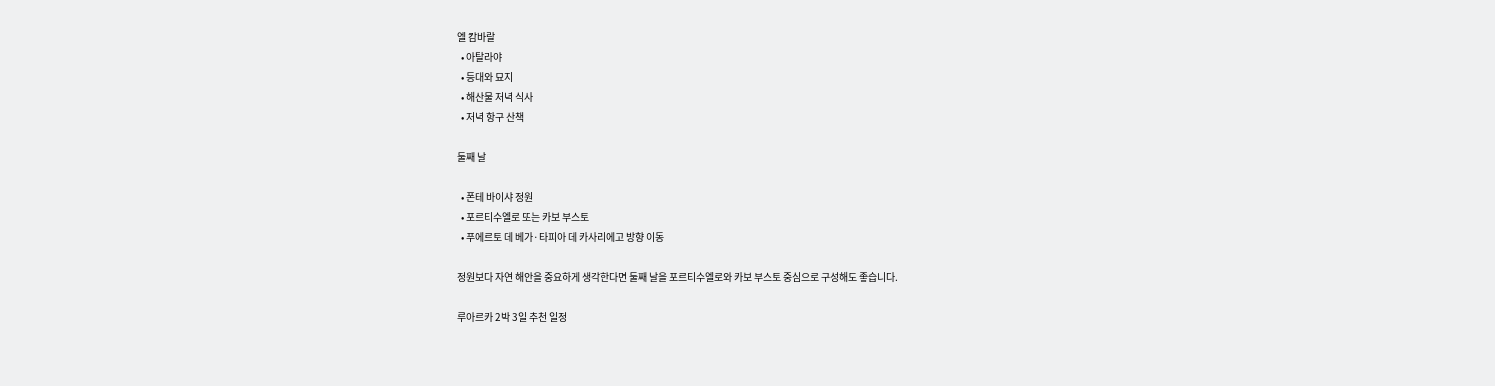엘 캄바랄
  • 아탈라야
  • 등대와 묘지
  • 해산물 저녁 식사
  • 저녁 항구 산책

둘째 날

  • 폰테 바이샤 정원
  • 포르티수엘로 또는 카보 부스토
  • 푸에르토 데 베가·타피아 데 카사리에고 방향 이동

정원보다 자연 해안을 중요하게 생각한다면 둘째 날을 포르티수엘로와 카보 부스토 중심으로 구성해도 좋습니다.

루아르카 2박 3일 추천 일정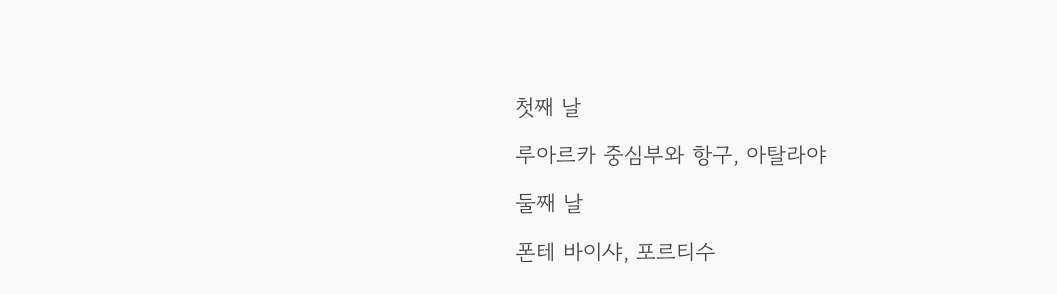첫째 날

루아르카 중심부와 항구, 아탈라야

둘째 날

폰테 바이샤, 포르티수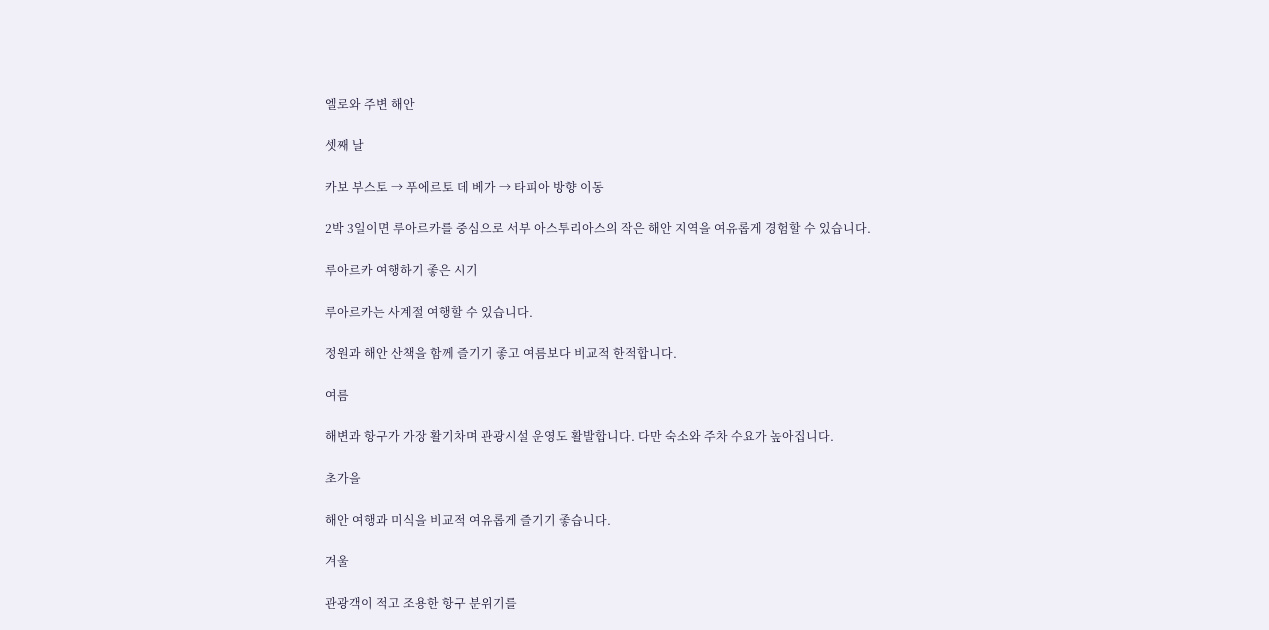엘로와 주변 해안

셋째 날

카보 부스토 → 푸에르토 데 베가 → 타피아 방향 이동

2박 3일이면 루아르카를 중심으로 서부 아스투리아스의 작은 해안 지역을 여유롭게 경험할 수 있습니다.

루아르카 여행하기 좋은 시기

루아르카는 사계절 여행할 수 있습니다.

정원과 해안 산책을 함께 즐기기 좋고 여름보다 비교적 한적합니다.

여름

해변과 항구가 가장 활기차며 관광시설 운영도 활발합니다. 다만 숙소와 주차 수요가 높아집니다.

초가을

해안 여행과 미식을 비교적 여유롭게 즐기기 좋습니다.

겨울

관광객이 적고 조용한 항구 분위기를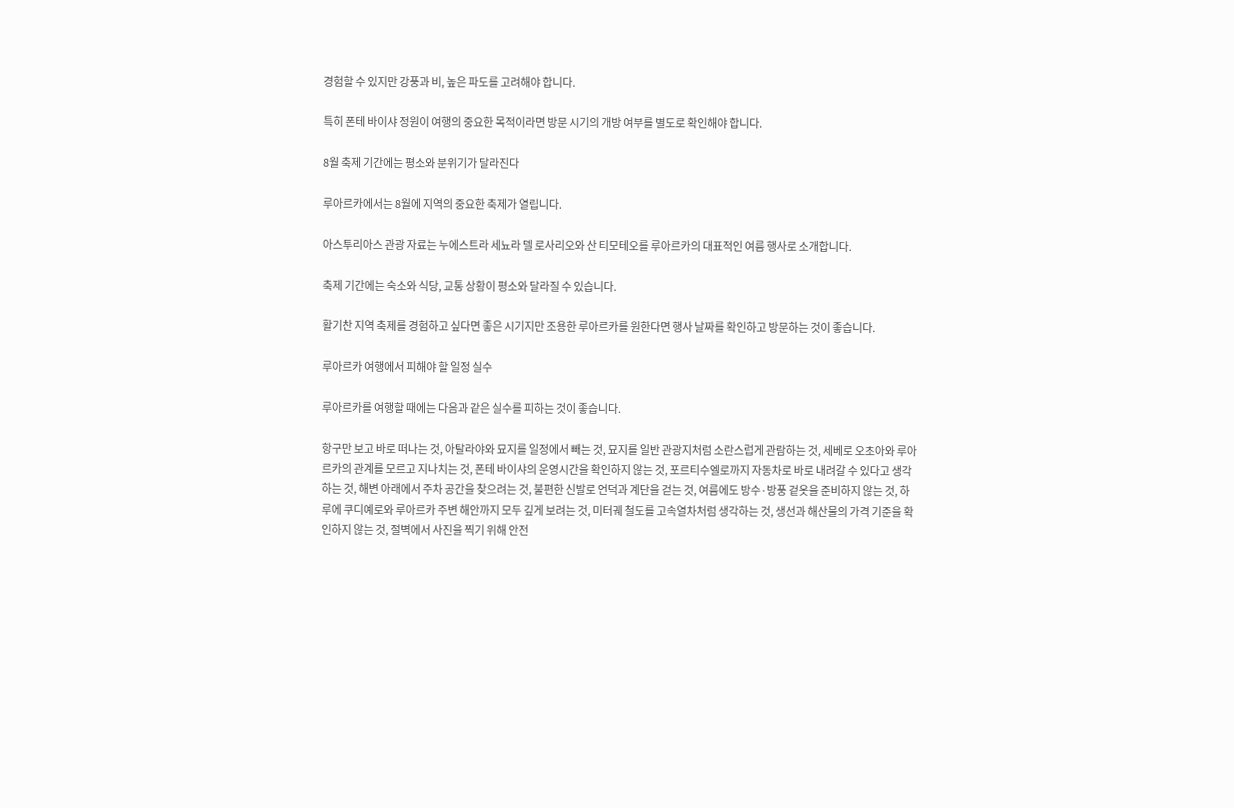경험할 수 있지만 강풍과 비, 높은 파도를 고려해야 합니다.

특히 폰테 바이샤 정원이 여행의 중요한 목적이라면 방문 시기의 개방 여부를 별도로 확인해야 합니다.

8월 축제 기간에는 평소와 분위기가 달라진다

루아르카에서는 8월에 지역의 중요한 축제가 열립니다.

아스투리아스 관광 자료는 누에스트라 세뇨라 델 로사리오와 산 티모테오를 루아르카의 대표적인 여름 행사로 소개합니다.

축제 기간에는 숙소와 식당, 교통 상황이 평소와 달라질 수 있습니다.

활기찬 지역 축제를 경험하고 싶다면 좋은 시기지만 조용한 루아르카를 원한다면 행사 날짜를 확인하고 방문하는 것이 좋습니다.

루아르카 여행에서 피해야 할 일정 실수

루아르카를 여행할 때에는 다음과 같은 실수를 피하는 것이 좋습니다.

항구만 보고 바로 떠나는 것, 아탈라야와 묘지를 일정에서 빼는 것, 묘지를 일반 관광지처럼 소란스럽게 관람하는 것, 세베로 오초아와 루아르카의 관계를 모르고 지나치는 것, 폰테 바이샤의 운영시간을 확인하지 않는 것, 포르티수엘로까지 자동차로 바로 내려갈 수 있다고 생각하는 것, 해변 아래에서 주차 공간을 찾으려는 것, 불편한 신발로 언덕과 계단을 걷는 것, 여름에도 방수·방풍 겉옷을 준비하지 않는 것, 하루에 쿠디예로와 루아르카 주변 해안까지 모두 깊게 보려는 것, 미터궤 철도를 고속열차처럼 생각하는 것, 생선과 해산물의 가격 기준을 확인하지 않는 것, 절벽에서 사진을 찍기 위해 안전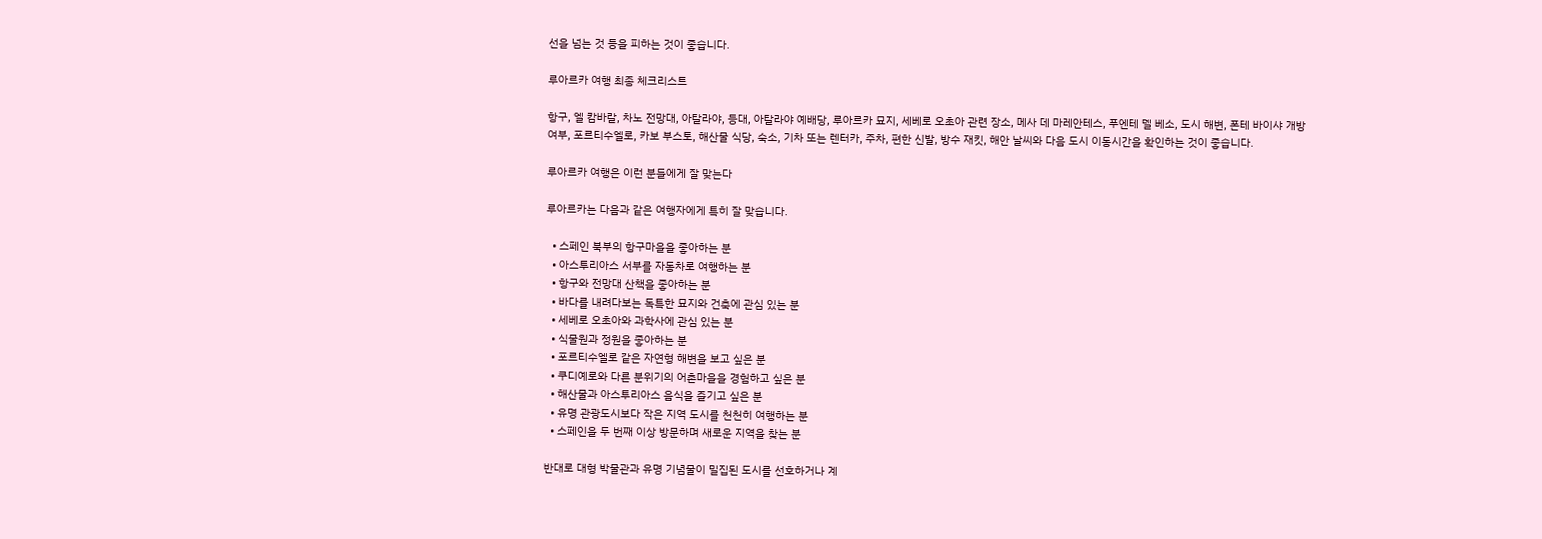선을 넘는 것 등을 피하는 것이 좋습니다.

루아르카 여행 최종 체크리스트

항구, 엘 캄바랄, 차노 전망대, 아탈라야, 등대, 아탈라야 예배당, 루아르카 묘지, 세베로 오초아 관련 장소, 메사 데 마레안테스, 푸엔테 델 베소, 도시 해변, 폰테 바이샤 개방 여부, 포르티수엘로, 카보 부스토, 해산물 식당, 숙소, 기차 또는 렌터카, 주차, 편한 신발, 방수 재킷, 해안 날씨와 다음 도시 이동시간을 확인하는 것이 좋습니다.

루아르카 여행은 이런 분들에게 잘 맞는다

루아르카는 다음과 같은 여행자에게 특히 잘 맞습니다.

  • 스페인 북부의 항구마을을 좋아하는 분
  • 아스투리아스 서부를 자동차로 여행하는 분
  • 항구와 전망대 산책을 좋아하는 분
  • 바다를 내려다보는 독특한 묘지와 건축에 관심 있는 분
  • 세베로 오초아와 과학사에 관심 있는 분
  • 식물원과 정원을 좋아하는 분
  • 포르티수엘로 같은 자연형 해변을 보고 싶은 분
  • 쿠디예로와 다른 분위기의 어촌마을을 경험하고 싶은 분
  • 해산물과 아스투리아스 음식을 즐기고 싶은 분
  • 유명 관광도시보다 작은 지역 도시를 천천히 여행하는 분
  • 스페인을 두 번째 이상 방문하며 새로운 지역을 찾는 분

반대로 대형 박물관과 유명 기념물이 밀집된 도시를 선호하거나 계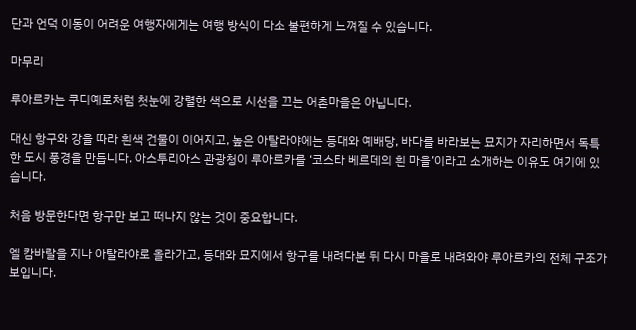단과 언덕 이동이 어려운 여행자에게는 여행 방식이 다소 불편하게 느껴질 수 있습니다.

마무리

루아르카는 쿠디예로처럼 첫눈에 강렬한 색으로 시선을 끄는 어촌마을은 아닙니다.

대신 항구와 강을 따라 흰색 건물이 이어지고, 높은 아탈라야에는 등대와 예배당, 바다를 바라보는 묘지가 자리하면서 독특한 도시 풍경을 만듭니다. 아스투리아스 관광청이 루아르카를 ‘코스타 베르데의 흰 마을’이라고 소개하는 이유도 여기에 있습니다.

처음 방문한다면 항구만 보고 떠나지 않는 것이 중요합니다.

엘 캄바랄을 지나 아탈라야로 올라가고, 등대와 묘지에서 항구를 내려다본 뒤 다시 마을로 내려와야 루아르카의 전체 구조가 보입니다.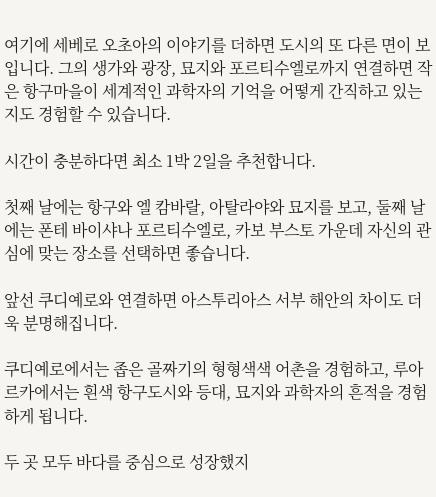여기에 세베로 오초아의 이야기를 더하면 도시의 또 다른 면이 보입니다. 그의 생가와 광장, 묘지와 포르티수엘로까지 연결하면 작은 항구마을이 세계적인 과학자의 기억을 어떻게 간직하고 있는지도 경험할 수 있습니다.

시간이 충분하다면 최소 1박 2일을 추천합니다.

첫째 날에는 항구와 엘 캄바랄, 아탈라야와 묘지를 보고, 둘째 날에는 폰테 바이샤나 포르티수엘로, 카보 부스토 가운데 자신의 관심에 맞는 장소를 선택하면 좋습니다.

앞선 쿠디예로와 연결하면 아스투리아스 서부 해안의 차이도 더욱 분명해집니다.

쿠디예로에서는 좁은 골짜기의 형형색색 어촌을 경험하고, 루아르카에서는 흰색 항구도시와 등대, 묘지와 과학자의 흔적을 경험하게 됩니다.

두 곳 모두 바다를 중심으로 성장했지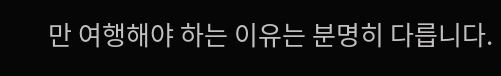만 여행해야 하는 이유는 분명히 다릅니다.